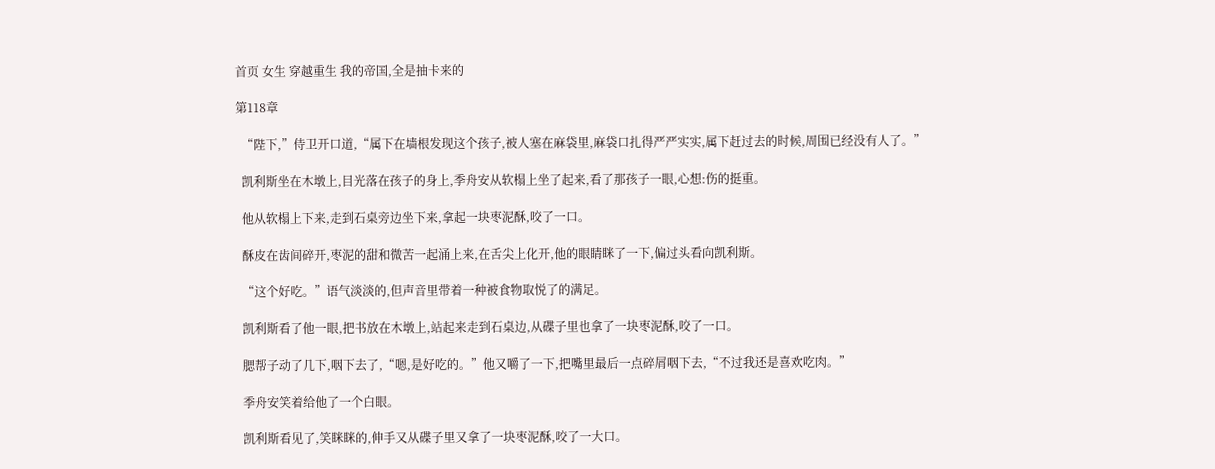首页 女生 穿越重生 我的帝国,全是抽卡来的

第118章

  “陛下,”侍卫开口道,“属下在墙根发现这个孩子,被人塞在麻袋里,麻袋口扎得严严实实,属下赶过去的时候,周围已经没有人了。”

  凯利斯坐在木墩上,目光落在孩子的身上,季舟安从软榻上坐了起来,看了那孩子一眼,心想:伤的挺重。

  他从软榻上下来,走到石桌旁边坐下来,拿起一块枣泥酥,咬了一口。

  酥皮在齿间碎开,枣泥的甜和微苦一起涌上来,在舌尖上化开,他的眼睛眯了一下,偏过头看向凯利斯。

  “这个好吃。”语气淡淡的,但声音里带着一种被食物取悦了的满足。

  凯利斯看了他一眼,把书放在木墩上,站起来走到石桌边,从碟子里也拿了一块枣泥酥,咬了一口。

  腮帮子动了几下,咽下去了,“嗯,是好吃的。”他又嚼了一下,把嘴里最后一点碎屑咽下去,“不过我还是喜欢吃肉。”

  季舟安笑着给他了一个白眼。

  凯利斯看见了,笑眯眯的,伸手又从碟子里又拿了一块枣泥酥,咬了一大口。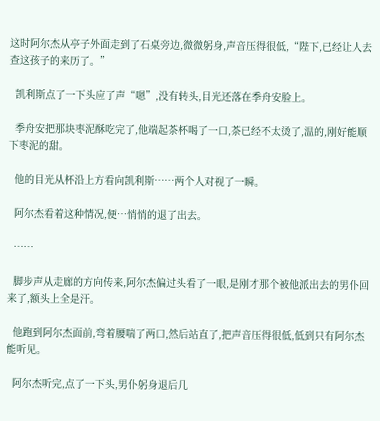这时阿尔杰从亭子外面走到了石桌旁边,微微躬身,声音压得很低,“陛下,已经让人去查这孩子的来历了。”

  凯利斯点了一下头应了声“嗯”,没有转头,目光还落在季舟安脸上。

  季舟安把那块枣泥酥吃完了,他端起茶杯喝了一口,茶已经不太烫了,温的,刚好能顺下枣泥的甜。

  他的目光从杯沿上方看向凯利斯……两个人对视了一瞬。

  阿尔杰看着这种情况,便…悄悄的退了出去。

  ……

  脚步声从走廊的方向传来,阿尔杰偏过头看了一眼,是刚才那个被他派出去的男仆回来了,额头上全是汗。

  他跑到阿尔杰面前,弯着腰喘了两口,然后站直了,把声音压得很低,低到只有阿尔杰能听见。

  阿尔杰听完,点了一下头,男仆躬身退后几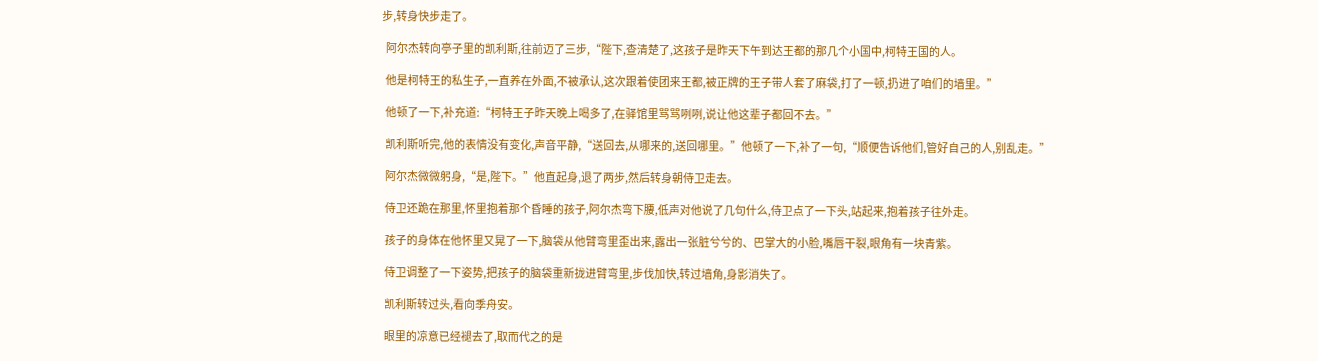步,转身快步走了。

  阿尔杰转向亭子里的凯利斯,往前迈了三步,“陛下,查清楚了,这孩子是昨天下午到达王都的那几个小国中,柯特王国的人。

  他是柯特王的私生子,一直养在外面,不被承认,这次跟着使团来王都,被正牌的王子带人套了麻袋,打了一顿,扔进了咱们的墙里。”

  他顿了一下,补充道:“柯特王子昨天晚上喝多了,在驿馆里骂骂咧咧,说让他这辈子都回不去。”

  凯利斯听完,他的表情没有变化,声音平静,“送回去,从哪来的,送回哪里。”他顿了一下,补了一句,“顺便告诉他们,管好自己的人,别乱走。”

  阿尔杰微微躬身,“是,陛下。”他直起身,退了两步,然后转身朝侍卫走去。

  侍卫还跪在那里,怀里抱着那个昏睡的孩子,阿尔杰弯下腰,低声对他说了几句什么,侍卫点了一下头,站起来,抱着孩子往外走。

  孩子的身体在他怀里又晃了一下,脑袋从他臂弯里歪出来,露出一张脏兮兮的、巴掌大的小脸,嘴唇干裂,眼角有一块青紫。

  侍卫调整了一下姿势,把孩子的脑袋重新拢进臂弯里,步伐加快,转过墙角,身影消失了。

  凯利斯转过头,看向季舟安。

  眼里的凉意已经褪去了,取而代之的是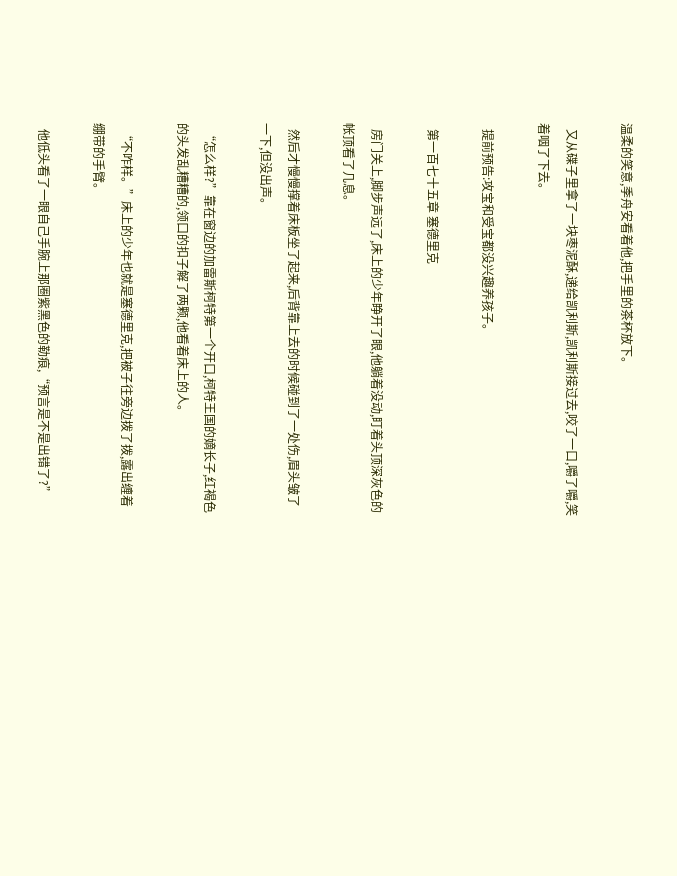温柔的笑意,季舟安看着他,把手里的茶杯放下。

  又从碟子里拿了一块枣泥酥,递给凯利斯,凯利斯接过去,咬了一口,嚼了嚼,笑着咽了下去。

  提前预告:攻宝和受宝都没兴趣养孩子。

  第一百七十五章 塞德里克

  房门关上,脚步声远了,床上的少年睁开了眼,他躺着没动,盯着头顶深灰色的帐顶看了几息。

  然后才慢慢撑着床板坐了起来,后背靠上去的时候碰到了一处伤,眉头皱了一下,但没出声。

  “怎么样?”靠在窗边的加雷斯柯特第一个开口,柯特王国的嫡长子,红褐色的头发乱糟糟的,领口的扣子解了两颗,他看着床上的人。

  “不咋样。”床上的少年也就是塞德里克,把被子往旁边拨了拨,露出缠着绷带的手臂。

  他低头看了一眼自己手腕上那圈紫黑色的勒痕,“预言是不是出错了?”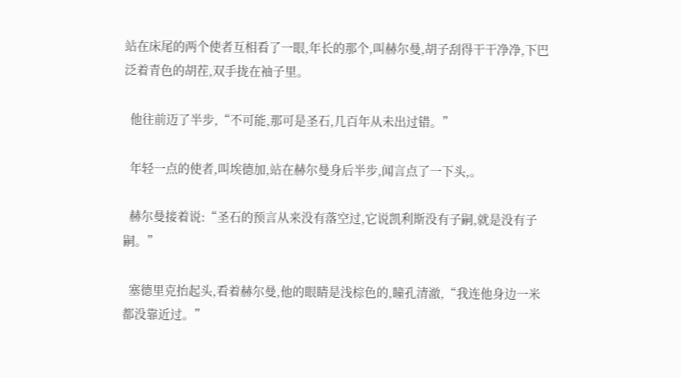站在床尾的两个使者互相看了一眼,年长的那个,叫赫尔曼,胡子刮得干干净净,下巴泛着青色的胡茬,双手拢在袖子里。

  他往前迈了半步,“不可能,那可是圣石,几百年从未出过错。”

  年轻一点的使者,叫埃德加,站在赫尔曼身后半步,闻言点了一下头,。

  赫尔曼接着说:“圣石的预言从来没有落空过,它说凯利斯没有子嗣,就是没有子嗣。”

  塞德里克抬起头,看着赫尔曼,他的眼睛是浅棕色的,瞳孔清澈,“我连他身边一米都没靠近过。”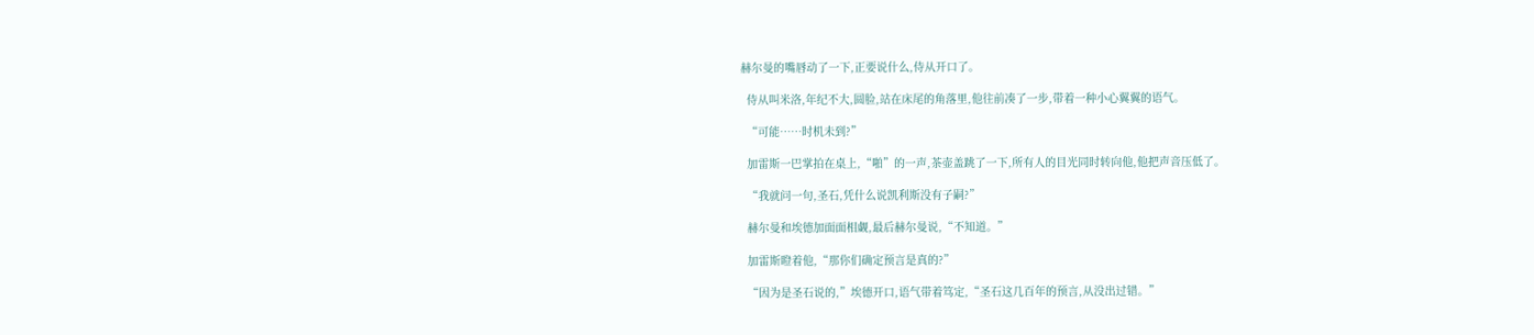赫尔曼的嘴唇动了一下,正要说什么,侍从开口了。

  侍从叫米洛,年纪不大,圆脸,站在床尾的角落里,他往前凑了一步,带着一种小心翼翼的语气。

  “可能……时机未到?”

  加雷斯一巴掌拍在桌上,“啪”的一声,茶壶盖跳了一下,所有人的目光同时转向他,他把声音压低了。

  “我就问一句,圣石,凭什么说凯利斯没有子嗣?”

  赫尔曼和埃德加面面相觑,最后赫尔曼说,“不知道。”

  加雷斯瞪着他,“那你们确定预言是真的?”

  “因为是圣石说的,”埃德开口,语气带着笃定,“圣石这几百年的预言,从没出过错。”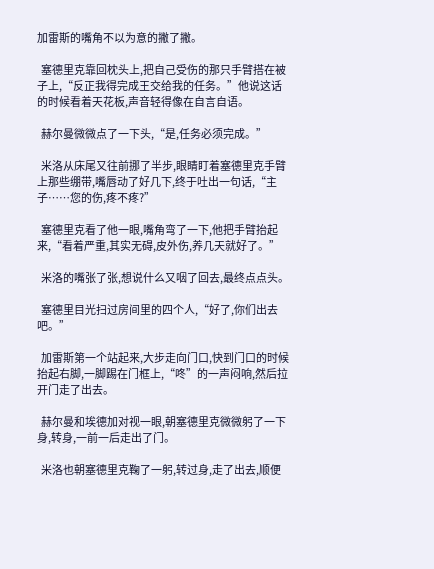加雷斯的嘴角不以为意的撇了撇。

  塞德里克靠回枕头上,把自己受伤的那只手臂搭在被子上,“反正我得完成王交给我的任务。”他说这话的时候看着天花板,声音轻得像在自言自语。

  赫尔曼微微点了一下头,“是,任务必须完成。”

  米洛从床尾又往前挪了半步,眼睛盯着塞德里克手臂上那些绷带,嘴唇动了好几下,终于吐出一句话,“主子……您的伤,疼不疼?”

  塞德里克看了他一眼,嘴角弯了一下,他把手臂抬起来,“看着严重,其实无碍,皮外伤,养几天就好了。”

  米洛的嘴张了张,想说什么又咽了回去,最终点点头。

  塞德里目光扫过房间里的四个人,“好了,你们出去吧。”

  加雷斯第一个站起来,大步走向门口,快到门口的时候抬起右脚,一脚踢在门框上,“咚”的一声闷响,然后拉开门走了出去。

  赫尔曼和埃德加对视一眼,朝塞德里克微微躬了一下身,转身,一前一后走出了门。

  米洛也朝塞德里克鞠了一躬,转过身,走了出去,顺便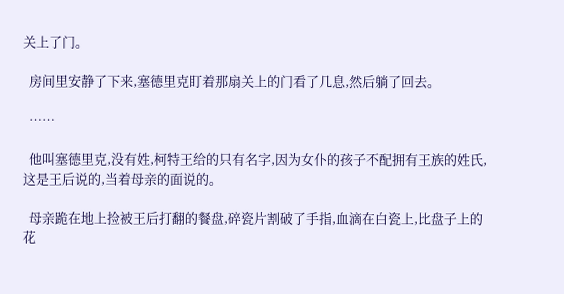关上了门。

  房间里安静了下来,塞德里克盯着那扇关上的门看了几息,然后躺了回去。

  ……

  他叫塞德里克,没有姓,柯特王给的只有名字,因为女仆的孩子不配拥有王族的姓氏,这是王后说的,当着母亲的面说的。

  母亲跪在地上捡被王后打翻的餐盘,碎瓷片割破了手指,血滴在白瓷上,比盘子上的花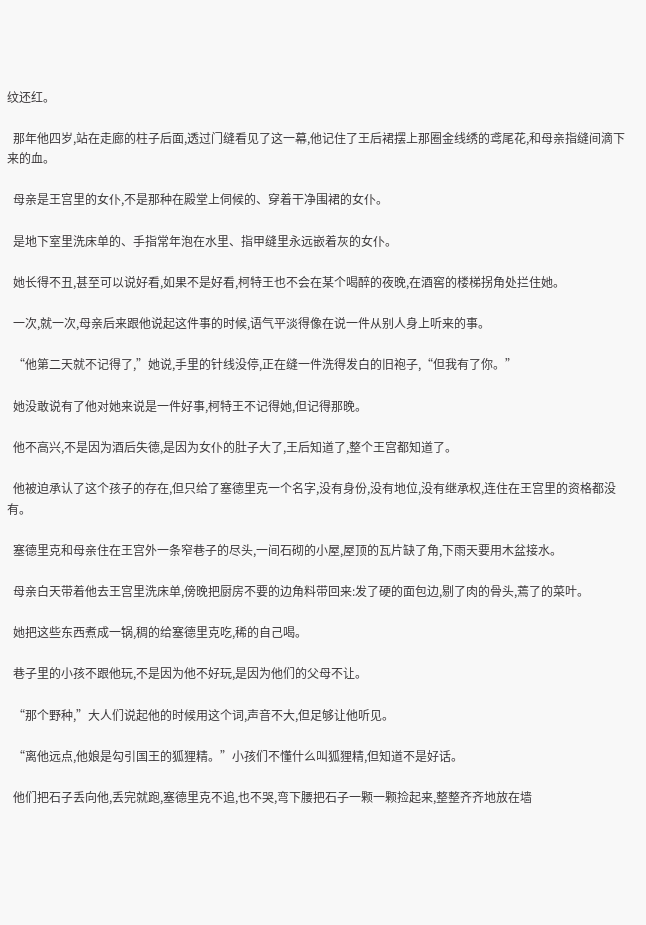纹还红。

  那年他四岁,站在走廊的柱子后面,透过门缝看见了这一幕,他记住了王后裙摆上那圈金线绣的鸢尾花,和母亲指缝间滴下来的血。

  母亲是王宫里的女仆,不是那种在殿堂上伺候的、穿着干净围裙的女仆。

  是地下室里洗床单的、手指常年泡在水里、指甲缝里永远嵌着灰的女仆。

  她长得不丑,甚至可以说好看,如果不是好看,柯特王也不会在某个喝醉的夜晚,在酒窖的楼梯拐角处拦住她。

  一次,就一次,母亲后来跟他说起这件事的时候,语气平淡得像在说一件从别人身上听来的事。

  “他第二天就不记得了,”她说,手里的针线没停,正在缝一件洗得发白的旧袍子,“但我有了你。”

  她没敢说有了他对她来说是一件好事,柯特王不记得她,但记得那晚。

  他不高兴,不是因为酒后失德,是因为女仆的肚子大了,王后知道了,整个王宫都知道了。

  他被迫承认了这个孩子的存在,但只给了塞德里克一个名字,没有身份,没有地位,没有继承权,连住在王宫里的资格都没有。

  塞德里克和母亲住在王宫外一条窄巷子的尽头,一间石砌的小屋,屋顶的瓦片缺了角,下雨天要用木盆接水。

  母亲白天带着他去王宫里洗床单,傍晚把厨房不要的边角料带回来:发了硬的面包边,剔了肉的骨头,蔫了的菜叶。

  她把这些东西煮成一锅,稠的给塞德里克吃,稀的自己喝。

  巷子里的小孩不跟他玩,不是因为他不好玩,是因为他们的父母不让。

  “那个野种,”大人们说起他的时候用这个词,声音不大,但足够让他听见。

  “离他远点,他娘是勾引国王的狐狸精。”小孩们不懂什么叫狐狸精,但知道不是好话。

  他们把石子丢向他,丢完就跑,塞德里克不追,也不哭,弯下腰把石子一颗一颗捡起来,整整齐齐地放在墙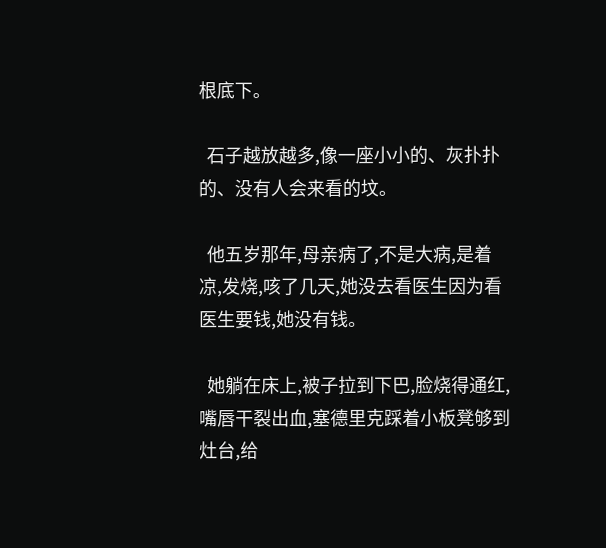根底下。

  石子越放越多,像一座小小的、灰扑扑的、没有人会来看的坟。

  他五岁那年,母亲病了,不是大病,是着凉,发烧,咳了几天,她没去看医生因为看医生要钱,她没有钱。

  她躺在床上,被子拉到下巴,脸烧得通红,嘴唇干裂出血,塞德里克踩着小板凳够到灶台,给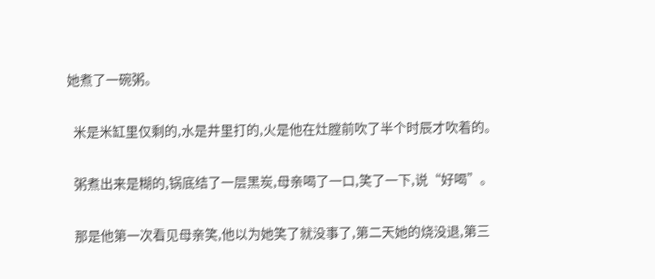她煮了一碗粥。

  米是米缸里仅剩的,水是井里打的,火是他在灶膛前吹了半个时辰才吹着的。

  粥煮出来是糊的,锅底结了一层黑炭,母亲喝了一口,笑了一下,说“好喝”。

  那是他第一次看见母亲笑,他以为她笑了就没事了,第二天她的烧没退,第三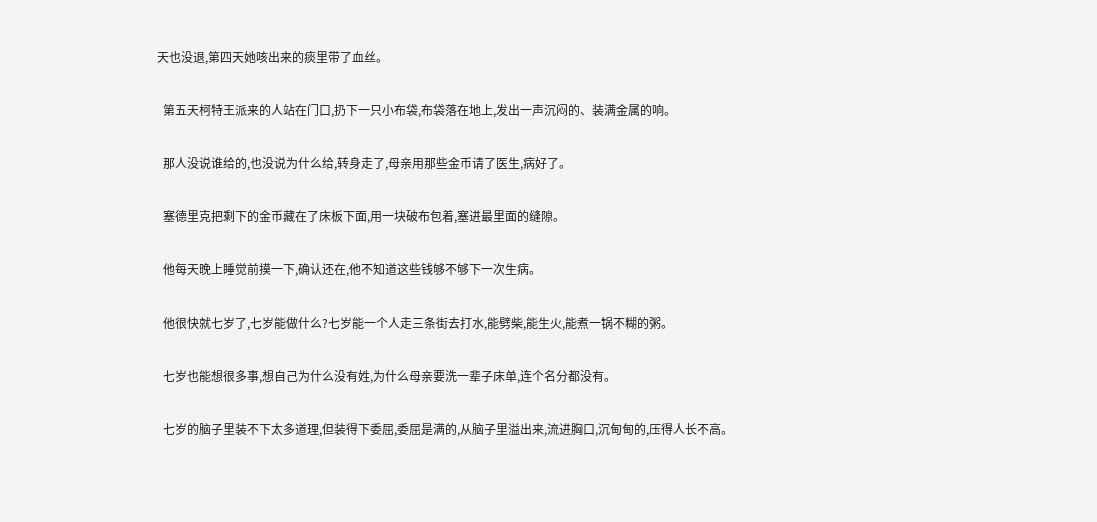天也没退,第四天她咳出来的痰里带了血丝。

  第五天柯特王派来的人站在门口,扔下一只小布袋,布袋落在地上,发出一声沉闷的、装满金属的响。

  那人没说谁给的,也没说为什么给,转身走了,母亲用那些金币请了医生,病好了。

  塞德里克把剩下的金币藏在了床板下面,用一块破布包着,塞进最里面的缝隙。

  他每天晚上睡觉前摸一下,确认还在,他不知道这些钱够不够下一次生病。

  他很快就七岁了,七岁能做什么?七岁能一个人走三条街去打水,能劈柴,能生火,能煮一锅不糊的粥。

  七岁也能想很多事,想自己为什么没有姓,为什么母亲要洗一辈子床单,连个名分都没有。

  七岁的脑子里装不下太多道理,但装得下委屈,委屈是满的,从脑子里溢出来,流进胸口,沉甸甸的,压得人长不高。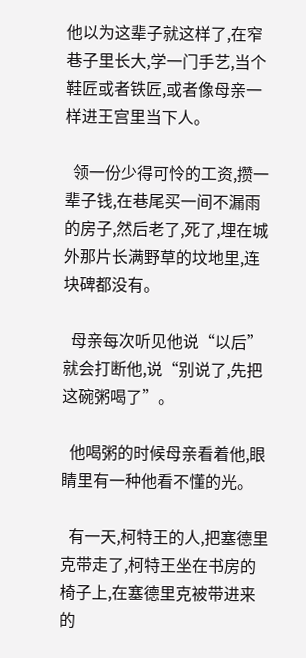他以为这辈子就这样了,在窄巷子里长大,学一门手艺,当个鞋匠或者铁匠,或者像母亲一样进王宫里当下人。

  领一份少得可怜的工资,攒一辈子钱,在巷尾买一间不漏雨的房子,然后老了,死了,埋在城外那片长满野草的坟地里,连块碑都没有。

  母亲每次听见他说“以后”就会打断他,说“别说了,先把这碗粥喝了”。

  他喝粥的时候母亲看着他,眼睛里有一种他看不懂的光。

  有一天,柯特王的人,把塞德里克带走了,柯特王坐在书房的椅子上,在塞德里克被带进来的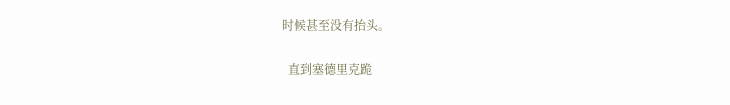时候甚至没有抬头。

  直到塞德里克跪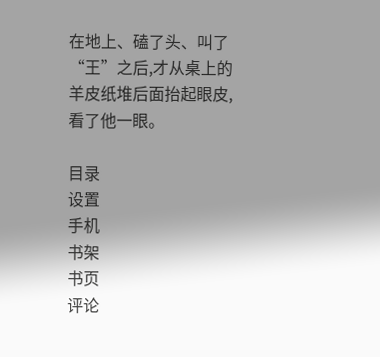在地上、磕了头、叫了“王”之后,才从桌上的羊皮纸堆后面抬起眼皮,看了他一眼。

目录
设置
手机
书架
书页
评论